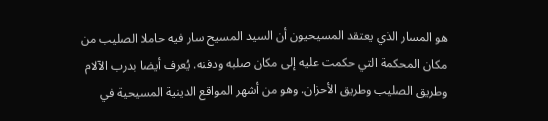هو المسار الذي يعتقد المسيحيون أن السيد المسيح سار فيه حاملا الصليب من مكان المحكمة التي حكمت عليه إلى مكان صلبه ودفنه. يُعرف أيضا بدرب الآلام وطريق الصليب وطريق الأحزان. وهو من أشهر المواقع الدينية المسيحية في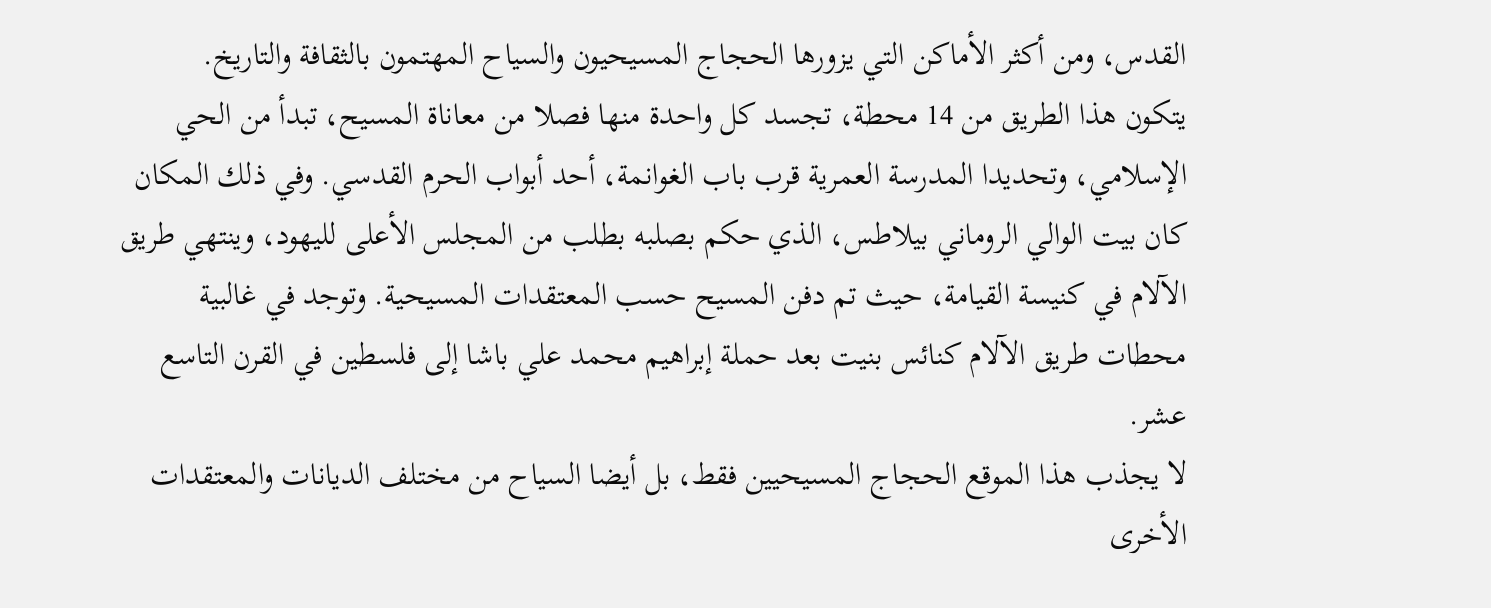القدس، ومن أكثر الأماكن التي يزورها الحجاج المسيحيون والسياح المهتمون بالثقافة والتاريخ.
يتكون هذا الطريق من 14 محطة، تجسد كل واحدة منها فصلا من معاناة المسيح، تبدأ من الحي الإسلامي، وتحديدا المدرسة العمرية قرب باب الغوانمة، أحد أبواب الحرم القدسي. وفي ذلك المكان كان بيت الوالي الروماني بيلاطس، الذي حكم بصلبه بطلب من المجلس الأعلى لليهود، وينتهي طريق الآلام في كنيسة القيامة، حيث تم دفن المسيح حسب المعتقدات المسيحية. وتوجد في غالبية محطات طريق الآلام كنائس بنيت بعد حملة إبراهيم محمد علي باشا إلى فلسطين في القرن التاسع عشر.
لا يجذب هذا الموقع الحجاج المسيحيين فقط، بل أيضا السياح من مختلف الديانات والمعتقدات الأخرى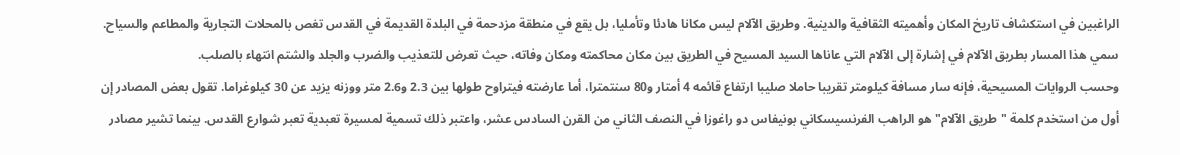الراغبين في استكشاف تاريخ المكان وأهميته الثقافية والدينية. وطريق الآلام ليس مكانا هادئا وتأمليا، بل يقع في منطقة مزدحمة في البلدة القديمة في القدس تغص بالمحلات التجارية والمطاعم والسياح. سمي هذا المسار بطريق الآلام في إشارة إلى الآلام التي عاناها السيد المسيح في الطريق بين مكان محاكمته ومكان وفاته، حيث تعرض للتعذيب والضرب والجلد والشتم انتهاء بالصلب.
وحسب الروايات المسيحية، فإنه سار مسافة كيلومتر تقريبا حاملا صليبا ارتفاع قائمه 4 أمتار و80 سنتمترا، أما عارضته فيتراوح طولها بين 2.3 و2.6 متر ووزنه يزيد عن 30 كيلوغراما. تقول بعض المصادر إن أول من استخدم كلمة "طريق الآلام" هو الراهب الفرنسيسكاني بونيفاس دو راغوزا في النصف الثاني من القرن السادس عشر، واعتبر ذلك تسمية لمسيرة تعبدية تعبر شوارع القدس. بينما تشير مصادر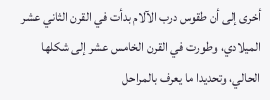أخرى إلى أن طقوس درب الآلام بدأت في القرن الثاني عشر الميلادي، وطورت في القرن الخامس عشر إلى شكلها الحالي، وتحديدا ما يعرف بالمراحل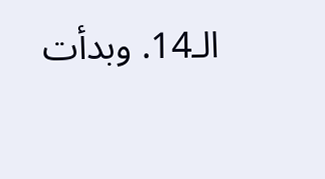الـ14. وبدأت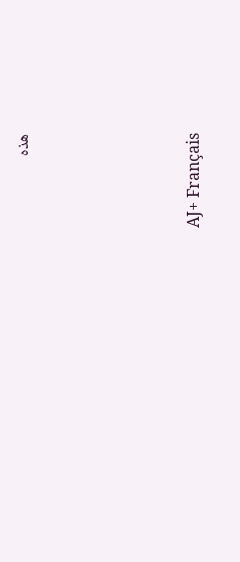هذه





AJ+ Français